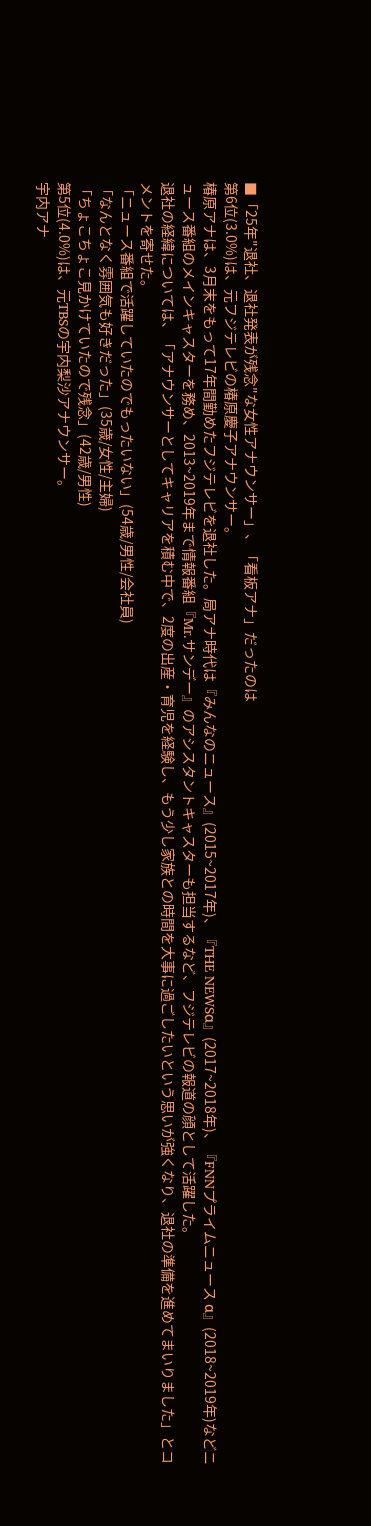■「25年"退社、退社発表が残念"な女性アナウンサー」、「看板アナ」だったのは
第6位(3.0%)は、元フジテレビの椿原慶子アナウンサー。
椿原アナは、3月末をもって17年間勤めたフジテレビを退社した。局アナ時代は『みんなのニュース』(2015~2017年)、『THE NEWSα』(2017~2018年)、『FNNプライムニュース α』(2018~2019年)などニュース番組のメインキャスターを務め、2013~2019年まで情報番組『Mr.サンデー』のアシスタントキャスターも担当するなど、フジテレビの報道の顔として活躍した。
退社の経緯については、「アナウンサーとしてキャリアを積む中で、2度の出産・育児を経験し、もう少し家族との時間を大事に過ごしたいという思いが強くなり、退社の準備を進めてまいりました」とコメントを寄せた。
「ニュース番組で活躍していたのでもったいない」(54歳/男性/会社員)
「なんとなく雰囲気も好きだった」(35歳/女性/主婦)
「ちょこちょこ見かけていたので残念」(42歳/男性)
第5位(4.0%)は、元TBSの宇内梨沙アナウンサー。
宇内アナ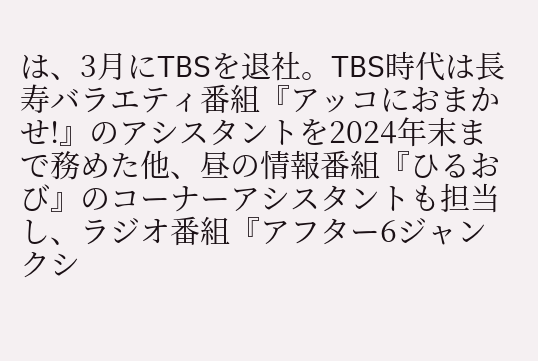は、3月にTBSを退社。TBS時代は長寿バラエティ番組『アッコにおまかせ!』のアシスタントを2024年末まで務めた他、昼の情報番組『ひるおび』のコーナーアシスタントも担当し、ラジオ番組『アフター6ジャンクシ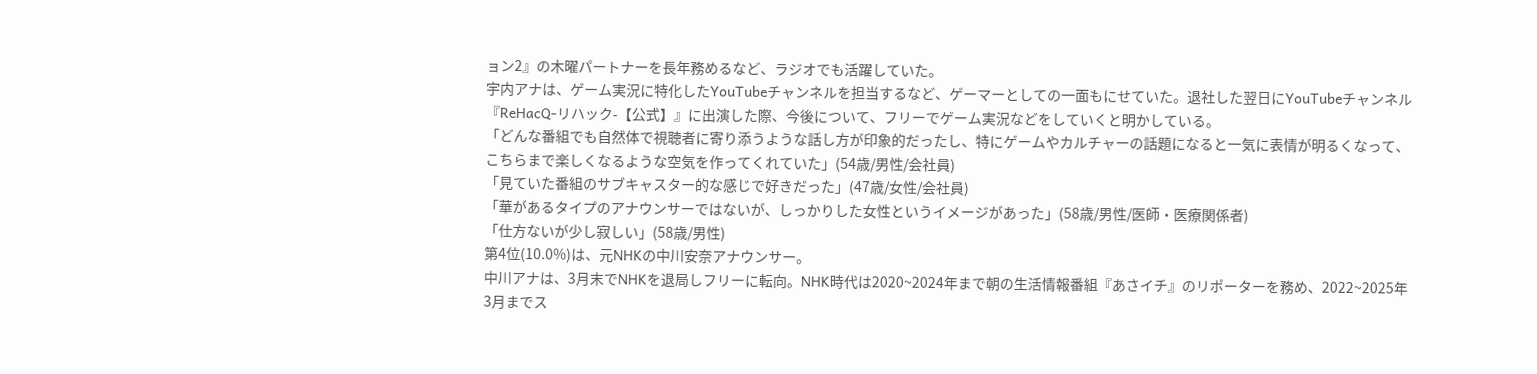ョン2』の木曜パートナーを長年務めるなど、ラジオでも活躍していた。
宇内アナは、ゲーム実況に特化したYouTubeチャンネルを担当するなど、ゲーマーとしての一面もにせていた。退社した翌日にYouTubeチャンネル『ReHacQ-リハック-【公式】』に出演した際、今後について、フリーでゲーム実況などをしていくと明かしている。
「どんな番組でも自然体で視聴者に寄り添うような話し方が印象的だったし、特にゲームやカルチャーの話題になると一気に表情が明るくなって、こちらまで楽しくなるような空気を作ってくれていた」(54歳/男性/会社員)
「見ていた番組のサブキャスター的な感じで好きだった」(47歳/女性/会社員)
「華があるタイプのアナウンサーではないが、しっかりした女性というイメージがあった」(58歳/男性/医師・医療関係者)
「仕方ないが少し寂しい」(58歳/男性)
第4位(10.0%)は、元NHKの中川安奈アナウンサー。
中川アナは、3月末でNHKを退局しフリーに転向。NHK時代は2020~2024年まで朝の生活情報番組『あさイチ』のリポーターを務め、2022~2025年3月までス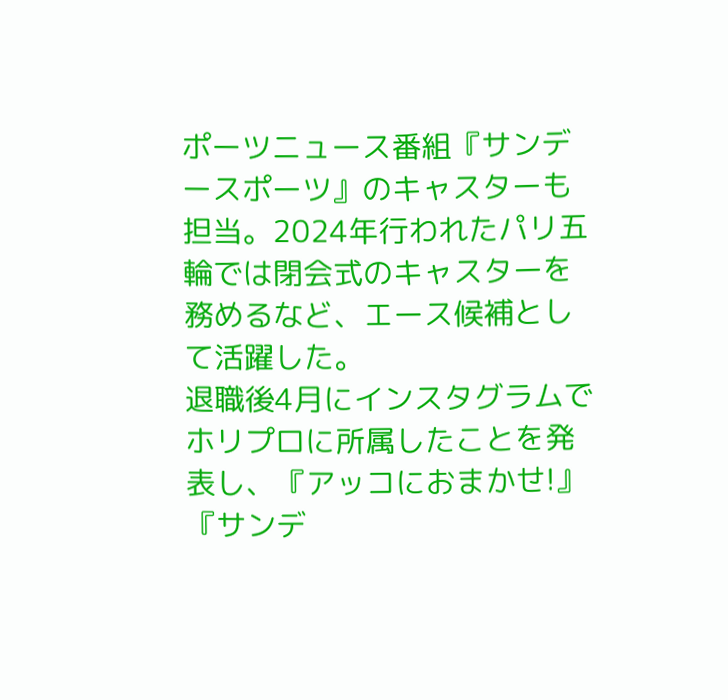ポーツニュース番組『サンデースポーツ』のキャスターも担当。2024年行われたパリ五輪では閉会式のキャスターを務めるなど、エース候補として活躍した。
退職後4月にインスタグラムでホリプロに所属したことを発表し、『アッコにおまかせ!』『サンデ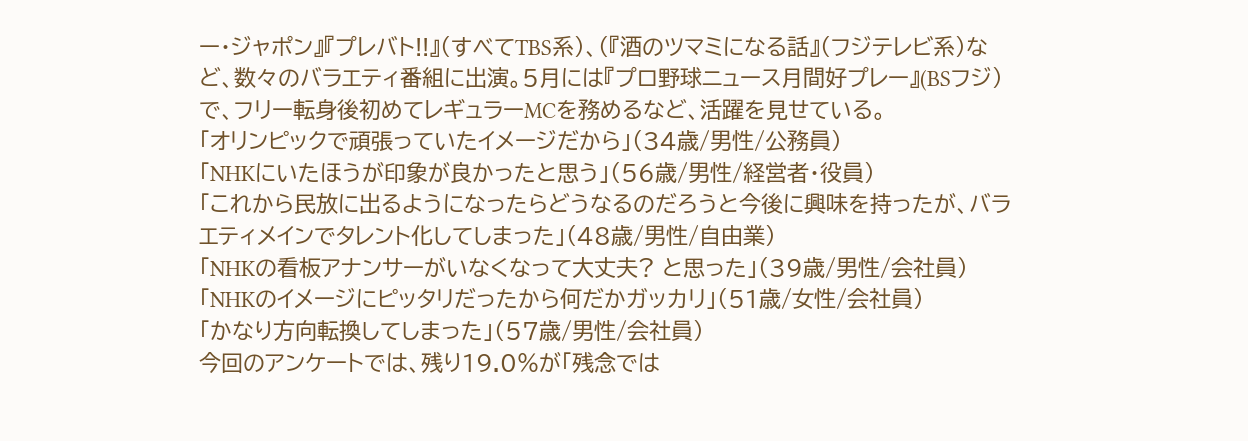ー・ジャポン』『プレバト!!』(すべてTBS系)、(『酒のツマミになる話』(フジテレビ系)など、数々のバラエティ番組に出演。5月には『プロ野球ニュース月間好プレー』(BSフジ)で、フリー転身後初めてレギュラーMCを務めるなど、活躍を見せている。
「オリンピックで頑張っていたイメージだから」(34歳/男性/公務員)
「NHKにいたほうが印象が良かったと思う」(56歳/男性/経営者・役員)
「これから民放に出るようになったらどうなるのだろうと今後に興味を持ったが、バラエティメインでタレント化してしまった」(48歳/男性/自由業)
「NHKの看板アナンサーがいなくなって大丈夫? と思った」(39歳/男性/会社員)
「NHKのイメージにピッタリだったから何だかガッカリ」(51歳/女性/会社員)
「かなり方向転換してしまった」(57歳/男性/会社員)
今回のアンケートでは、残り19.0%が「残念では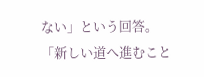ない」という回答。「新しい道へ進むこと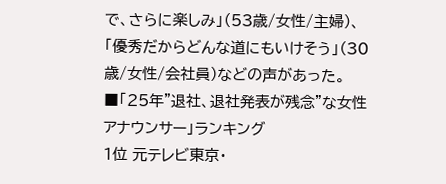で、さらに楽しみ」(53歳/女性/主婦)、「優秀だからどんな道にもいけそう」(30歳/女性/会社員)などの声があった。
■「25年"退社、退社発表が残念"な女性アナウンサー」ランキング
1位 元テレビ東京・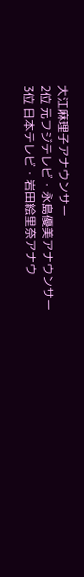大江麻理子アナウンサー
2位 元フジテレビ・永島優美アナウンサー
3位 日本テレビ・岩田絵里奈アナウ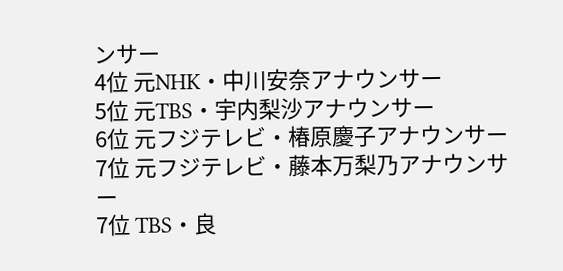ンサー
4位 元NHK・中川安奈アナウンサー
5位 元TBS・宇内梨沙アナウンサー
6位 元フジテレビ・椿原慶子アナウンサー
7位 元フジテレビ・藤本万梨乃アナウンサー
7位 TBS・良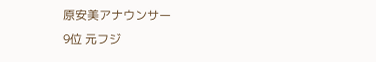原安美アナウンサー
9位 元フジ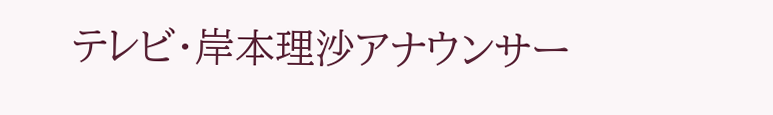テレビ・岸本理沙アナウンサー